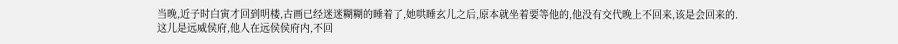当晚,近子时白寅才回到明楼,古画已经迷迷糊糊的睡着了,她哄睡玄儿之后,原本就坐着要等他的,他没有交代晚上不回来,该是会回来的.
这儿是远威侯府,他人在远侯侯府内,不回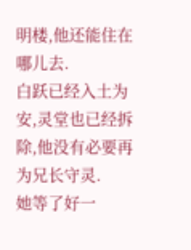明楼,他还能住在哪儿去.
白跃已经入土为安,灵堂也已经拆除,他没有必要再为兄长守灵.
她等了好一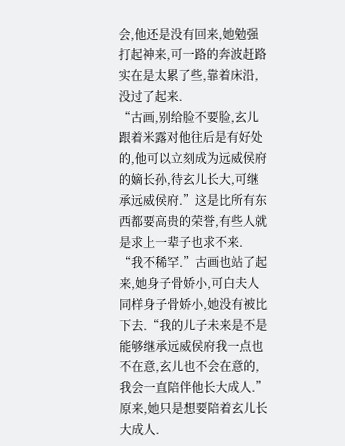会,他还是没有回来,她勉强打起神来,可一路的奔波赶路实在是太累了些,靠着床沿,没过了起来.
“古画,别给脸不要脸,玄儿跟着米露对他往后是有好处的,他可以立刻成为远威侯府的嫡长孙,待玄儿长大,可继承远威侯府.”这是比所有东西都要高贵的荣誉,有些人就是求上一辈子也求不来.
“我不稀罕.”古画也站了起来,她身子骨娇小,可白夫人同样身子骨娇小,她没有被比下去.“我的儿子未来是不是能够继承远威侯府我一点也不在意,玄儿也不会在意的,我会一直陪伴他长大成人.”
原来,她只是想要陪着玄儿长大成人.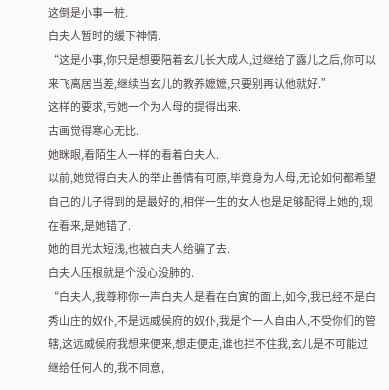这倒是小事一桩.
白夫人暂时的缓下神情.
“这是小事,你只是想要陪着玄儿长大成人,过继给了露儿之后,你可以来飞离居当差,继续当玄儿的教养嬷嬷,只要别再认他就好.”
这样的要求,亏她一个为人母的提得出来.
古画觉得寒心无比.
她眯眼,看陌生人一样的看着白夫人.
以前,她觉得白夫人的举止善情有可原,毕竟身为人母,无论如何都希望自己的儿子得到的是最好的,相伴一生的女人也是足够配得上她的,现在看来,是她错了.
她的目光太短浅,也被白夫人给骗了去.
白夫人压根就是个没心没肺的.
“白夫人,我尊称你一声白夫人是看在白寅的面上,如今,我已经不是白秀山庄的奴仆,不是远威侯府的奴仆,我是个一人自由人,不受你们的管辖,这远威侯府我想来便来,想走便走,谁也拦不住我,玄儿是不可能过继给任何人的,我不同意,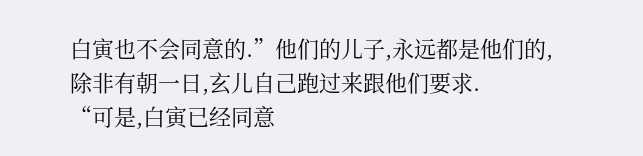白寅也不会同意的.”他们的儿子,永远都是他们的,除非有朝一日,玄儿自己跑过来跟他们要求.
“可是,白寅已经同意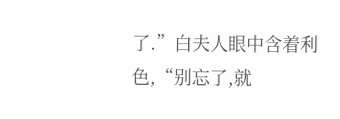了.”白夫人眼中含着利色,“别忘了,就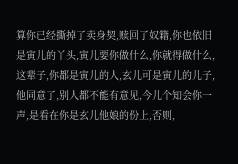算你已经撕掉了卖身契,赎回了奴籍,你也依旧是寅儿的丫头,寅儿要你做什么,你就得做什么,这辈子,你都是寅儿的人,玄儿可是寅儿的儿子,他同意了,别人都不能有意见,今儿个知会你一声,是看在你是玄儿他娘的份上,否则,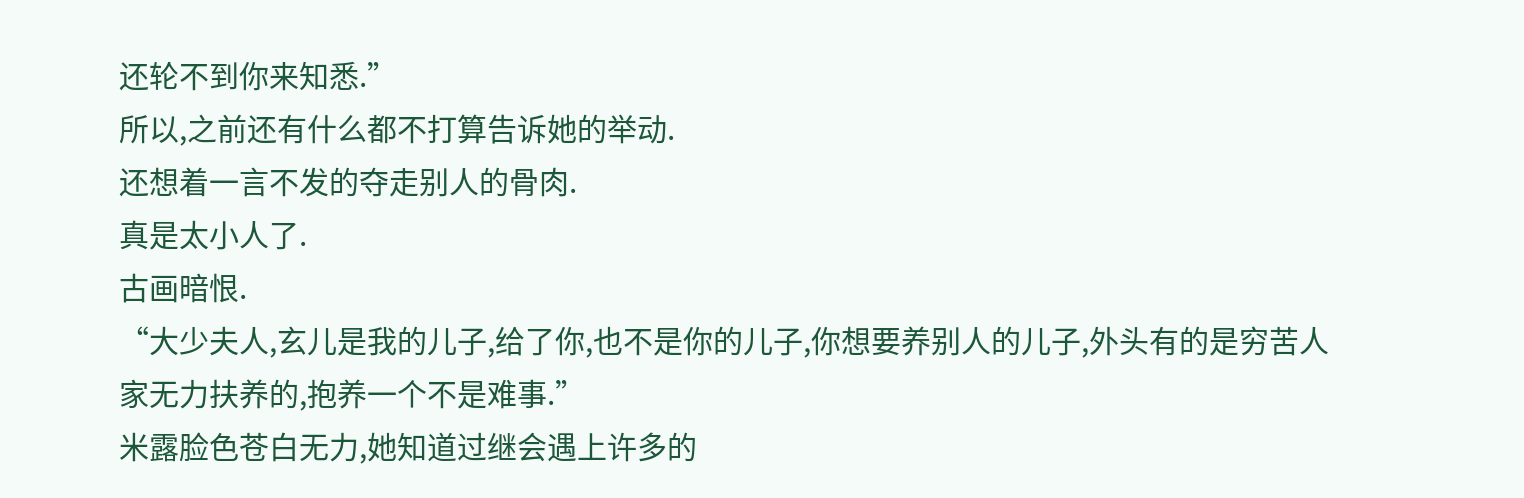还轮不到你来知悉.”
所以,之前还有什么都不打算告诉她的举动.
还想着一言不发的夺走别人的骨肉.
真是太小人了.
古画暗恨.
“大少夫人,玄儿是我的儿子,给了你,也不是你的儿子,你想要养别人的儿子,外头有的是穷苦人家无力扶养的,抱养一个不是难事.”
米露脸色苍白无力,她知道过继会遇上许多的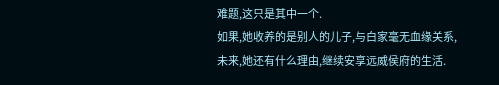难题,这只是其中一个.
如果,她收养的是别人的儿子,与白家毫无血缘关系,未来,她还有什么理由,继续安享远威侯府的生活.